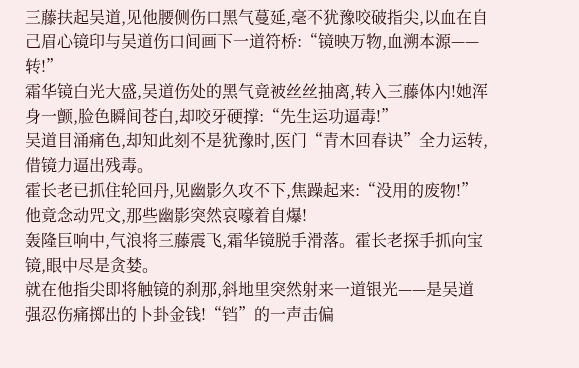三藤扶起吴道,见他腰侧伤口黑气蔓延,毫不犹豫咬破指尖,以血在自己眉心镜印与吴道伤口间画下一道符桥:“镜映万物,血溯本源——转!”
霜华镜白光大盛,吴道伤处的黑气竟被丝丝抽离,转入三藤体内!她浑身一颤,脸色瞬间苍白,却咬牙硬撑:“先生运功逼毒!”
吴道目涌痛色,却知此刻不是犹豫时,医门“青木回春诀”全力运转,借镜力逼出残毒。
霍长老已抓住轮回丹,见幽影久攻不下,焦躁起来:“没用的废物!”他竟念动咒文,那些幽影突然哀嚎着自爆!
轰隆巨响中,气浪将三藤震飞,霜华镜脱手滑落。霍长老探手抓向宝镜,眼中尽是贪婪。
就在他指尖即将触镜的刹那,斜地里突然射来一道银光——是吴道强忍伤痛掷出的卜卦金钱!“铛”的一声击偏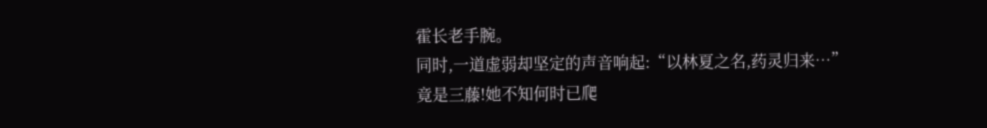霍长老手腕。
同时,一道虚弱却坚定的声音响起:“以林夏之名,药灵归来…”
竟是三藤!她不知何时已爬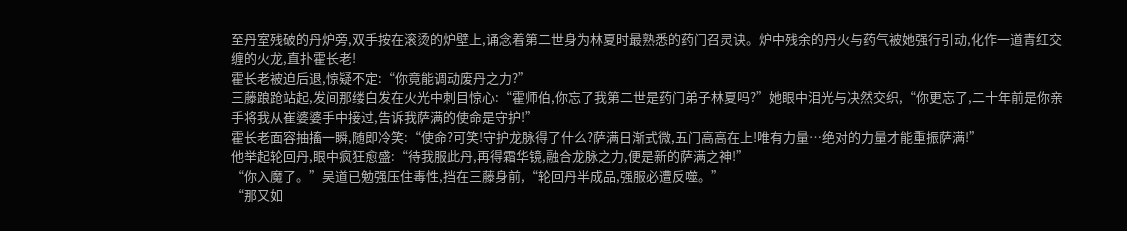至丹室残破的丹炉旁,双手按在滚烫的炉壁上,诵念着第二世身为林夏时最熟悉的药门召灵诀。炉中残余的丹火与药气被她强行引动,化作一道青红交缠的火龙,直扑霍长老!
霍长老被迫后退,惊疑不定:“你竟能调动废丹之力?”
三藤踉跄站起,发间那缕白发在火光中刺目惊心:“霍师伯,你忘了我第二世是药门弟子林夏吗?”她眼中泪光与决然交织,“你更忘了,二十年前是你亲手将我从崔婆婆手中接过,告诉我萨满的使命是守护!”
霍长老面容抽搐一瞬,随即冷笑:“使命?可笑!守护龙脉得了什么?萨满日渐式微,五门高高在上!唯有力量…绝对的力量才能重振萨满!”
他举起轮回丹,眼中疯狂愈盛:“待我服此丹,再得霜华镜,融合龙脉之力,便是新的萨满之神!”
“你入魔了。”吴道已勉强压住毒性,挡在三藤身前,“轮回丹半成品,强服必遭反噬。”
“那又如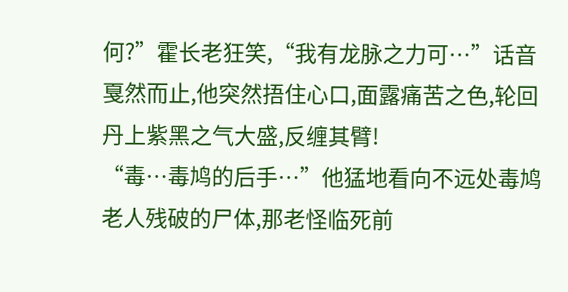何?”霍长老狂笑,“我有龙脉之力可…”话音戛然而止,他突然捂住心口,面露痛苦之色,轮回丹上紫黑之气大盛,反缠其臂!
“毒…毒鸠的后手…”他猛地看向不远处毒鸠老人残破的尸体,那老怪临死前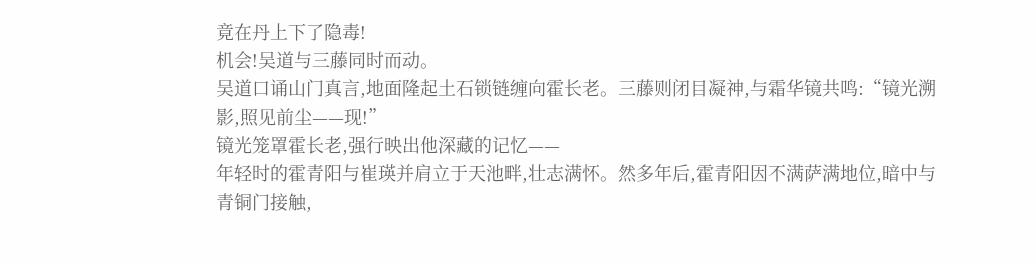竟在丹上下了隐毒!
机会!吴道与三藤同时而动。
吴道口诵山门真言,地面隆起土石锁链缠向霍长老。三藤则闭目凝神,与霜华镜共鸣:“镜光溯影,照见前尘——现!”
镜光笼罩霍长老,强行映出他深藏的记忆——
年轻时的霍青阳与崔瑛并肩立于天池畔,壮志满怀。然多年后,霍青阳因不满萨满地位,暗中与青铜门接触,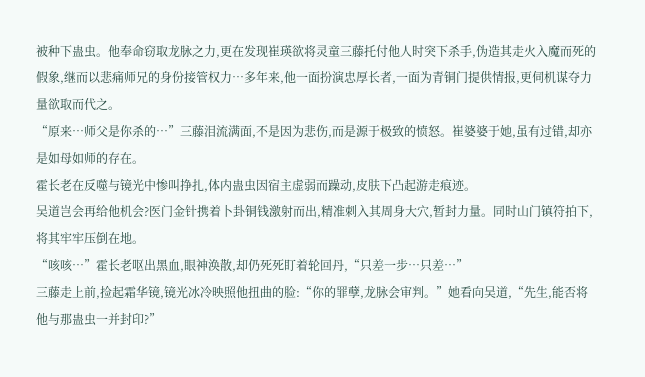被种下蛊虫。他奉命窃取龙脉之力,更在发现崔瑛欲将灵童三藤托付他人时突下杀手,伪造其走火入魔而死的假象,继而以悲痛师兄的身份接管权力…多年来,他一面扮演忠厚长者,一面为青铜门提供情报,更伺机谋夺力量欲取而代之。
“原来…师父是你杀的…”三藤泪流满面,不是因为悲伤,而是源于极致的愤怒。崔婆婆于她,虽有过错,却亦是如母如师的存在。
霍长老在反噬与镜光中惨叫挣扎,体内蛊虫因宿主虚弱而躁动,皮肤下凸起游走痕迹。
吴道岂会再给他机会?医门金针携着卜卦铜钱激射而出,精准刺入其周身大穴,暂封力量。同时山门镇符拍下,将其牢牢压倒在地。
“咳咳…”霍长老呕出黑血,眼神涣散,却仍死死盯着轮回丹,“只差一步…只差…”
三藤走上前,捡起霜华镜,镜光冰冷映照他扭曲的脸:“你的罪孽,龙脉会审判。”她看向吴道,“先生,能否将他与那蛊虫一并封印?”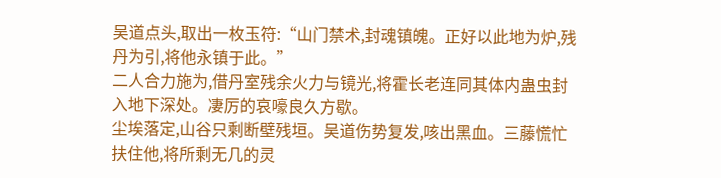吴道点头,取出一枚玉符:“山门禁术,封魂镇魄。正好以此地为炉,残丹为引,将他永镇于此。”
二人合力施为,借丹室残余火力与镜光,将霍长老连同其体内蛊虫封入地下深处。凄厉的哀嚎良久方歇。
尘埃落定,山谷只剩断壁残垣。吴道伤势复发,咳出黑血。三藤慌忙扶住他,将所剩无几的灵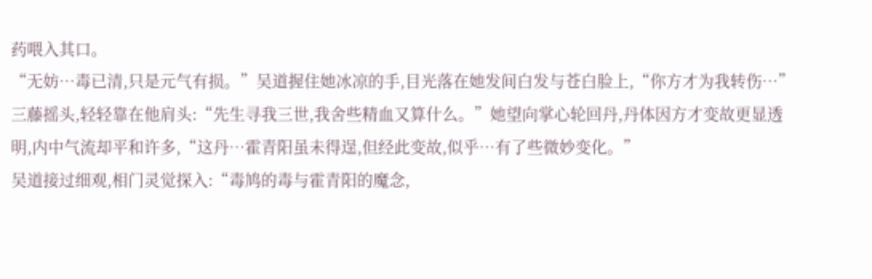药喂入其口。
“无妨…毒已清,只是元气有损。”吴道握住她冰凉的手,目光落在她发间白发与苍白脸上,“你方才为我转伤…”
三藤摇头,轻轻靠在他肩头:“先生寻我三世,我舍些精血又算什么。”她望向掌心轮回丹,丹体因方才变故更显透明,内中气流却平和许多,“这丹…霍青阳虽未得逞,但经此变故,似乎…有了些微妙变化。”
吴道接过细观,相门灵觉探入:“毒鸠的毒与霍青阳的魔念,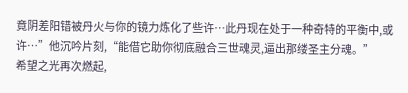竟阴差阳错被丹火与你的镜力炼化了些许…此丹现在处于一种奇特的平衡中,或许…”他沉吟片刻,“能借它助你彻底融合三世魂灵,逼出那缕圣主分魂。”
希望之光再次燃起,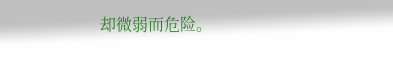却微弱而危险。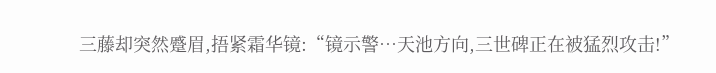三藤却突然蹙眉,捂紧霜华镜:“镜示警…天池方向,三世碑正在被猛烈攻击!”